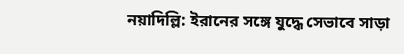নয়াদিল্লি: ইরানের সঙ্গে যুদ্ধে সেভাবে সাড়া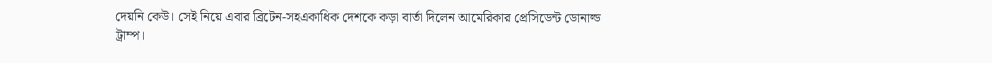দেয়নি কেউ। সেই নিয়ে এবার ব্রিটেন-সহএকাধিক দেশকে কড়া বার্তা দিলেন আমেরিকার প্রেসিডেন্ট ডোনাল্ড ট্রাম্প।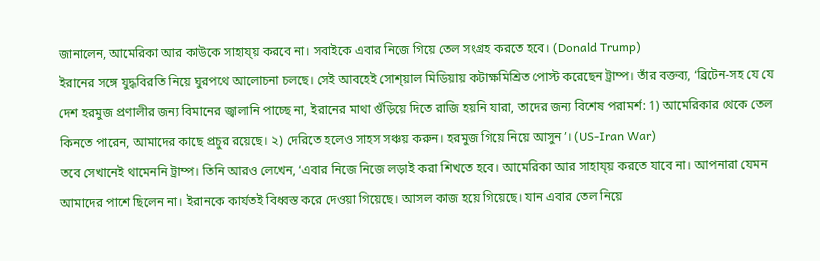জানালেন, আমেরিকা আর কাউকে সাহায্য় করবে না। সবাইকে এবার নিজে গিয়ে তেল সংগ্রহ করতে হবে। (Donald Trump)
ইরানের সঙ্গে যুদ্ধবিরতি নিয়ে ঘুরপথে আলোচনা চলছে। সেই আবহেই সোশ্য়াল মিডিয়ায় কটাক্ষমিশ্রিত পোস্ট করেছেন ট্রাম্প। তাঁর বক্তব্য, ‘ব্রিটেন-সহ যে যে দেশ হরমুজ প্রণালীর জন্য বিমানের জ্বালানি পাচ্ছে না, ইরানের মাথা গুঁড়িয়ে দিতে রাজি হয়নি যারা, তাদের জন্য বিশেষ পরামর্শ: 1) আমেরিকার থেকে তেল কিনতে পারেন, আমাদের কাছে প্রচুর রয়েছে। ২) দেরিতে হলেও সাহস সঞ্চয় করুন। হরমুজ গিয়ে নিয়ে আসুন’। (US-Iran War)
তবে সেখানেই থামেননি ট্রাম্প। তিনি আরও লেখেন, ‘এবার নিজে নিজে লড়াই করা শিখতে হবে। আমেরিকা আর সাহায্য় করতে যাবে না। আপনারা যেমন আমাদের পাশে ছিলেন না। ইরানকে কার্যতই বিধ্বস্ত করে দেওয়া গিয়েছে। আসল কাজ হয়ে গিয়েছে। যান এবার তেল নিয়ে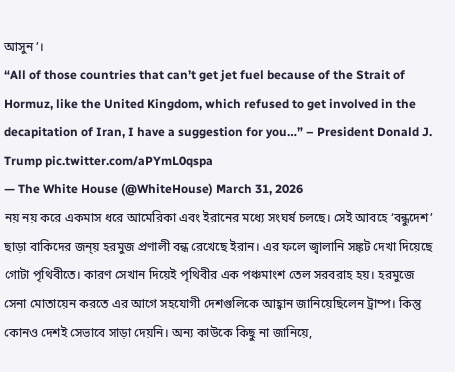আসুন’।
“All of those countries that can’t get jet fuel because of the Strait of Hormuz, like the United Kingdom, which refused to get involved in the decapitation of Iran, I have a suggestion for you…” – President Donald J. Trump pic.twitter.com/aPYmL0qspa
— The White House (@WhiteHouse) March 31, 2026
নয় নয় করে একমাস ধরে আমেরিকা এবং ইরানের মধ্যে সংঘর্ষ চলছে। সেই আবহে ‘বন্ধুদেশ’ ছাড়া বাকিদের জন্য় হরমুজ প্রণালী বন্ধ রেখেছে ইরান। এর ফলে জ্বালানি সঙ্কট দেখা দিয়েছে গোটা পৃথিবীতে। কারণ সেখান দিয়েই পৃথিবীর এক পঞ্চমাংশ তেল সরবরাহ হয়। হরমুজে সেনা মোতায়েন করতে এর আগে সহযোগী দেশগুলিকে আহ্বান জানিয়েছিলেন ট্রাম্প। কিন্তু কোনও দেশই সেভাবে সাড়া দেয়নি। অন্য কাউকে কিছু না জানিয়ে,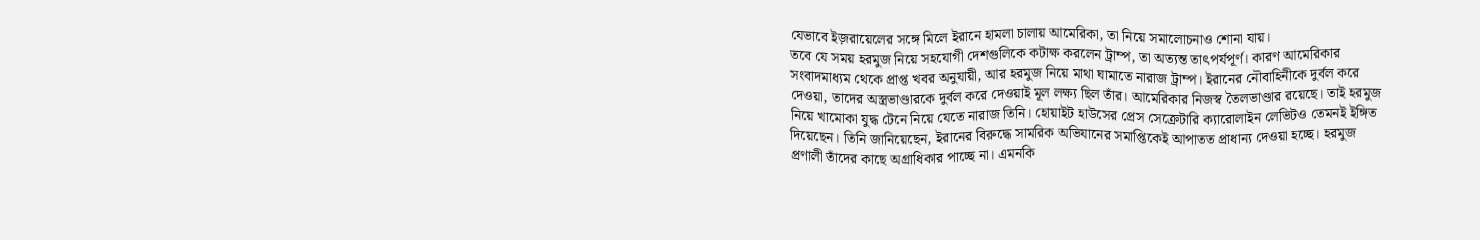যেভাবে ইজ়রায়েলের সঙ্গে মিলে ইরানে হামলা চালায় আমেরিকা, তা নিয়ে সমালোচনাও শোনা যায়।
তবে যে সময় হরমুজ নিয়ে সহযোগী দেশগুলিকে কটাক্ষ করলেন ট্রাম্প, তা অত্যন্ত তাৎপর্যপূর্ণ। কারণ আমেরিকার সংবাদমাধ্যম থেকে প্রাপ্ত খবর অনুযায়ী, আর হরমুজ নিয়ে মাথা ঘামাতে নারাজ ট্রাম্প। ইরানের নৌবাহিনীকে দুর্বল করে দেওয়া, তাদের অস্ত্রভাণ্ডারকে দুর্বল করে দেওয়াই মূল লক্ষ্য ছিল তাঁর। আমেরিকার নিজস্ব তৈলভাণ্ডার রয়েছে। তাই হরমুজ নিয়ে খামোকা যুদ্ধ টেনে নিয়ে যেতে নারাজ তিনি। হোয়াইট হাউসের প্রেস সেক্রেটারি ক্যারোলাইন লেভিটও তেমনই ইঙ্গিত দিয়েছেন। তিনি জানিয়েছেন, ইরানের বিরুদ্ধে সামরিক অভিযানের সমাপ্তিকেই আপাতত প্রাধান্য দেওয়া হচ্ছে। হরমুজ প্রণালী তাঁদের কাছে অগ্রাধিকার পাচ্ছে না। এমনকি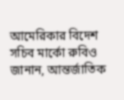আমেরিকার বিদেশ সচিব মার্কো রুবিও জানান, আন্তর্জাতিক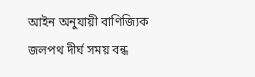আইন অনুযায়ী বাণিজ্যিক জলপথ দীর্ঘ সময় বন্ধ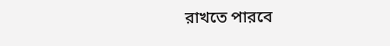রাখতে পারবে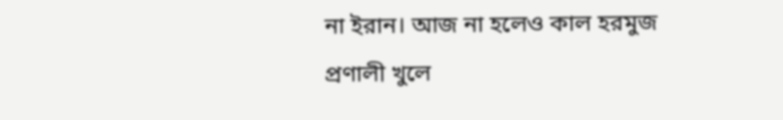না ইরান। আজ না হলেও কাল হরমুজ প্রণালী খুলে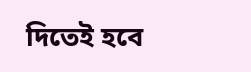দিতেই হবে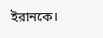ইরানকে।